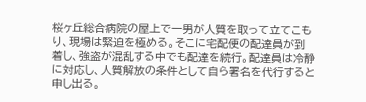桜ヶ丘総合病院の屋上で一男が人質を取って立てこもり、現場は緊迫を極める。そこに宅配便の配達員が到着し、強盗が混乱する中でも配達を続行。配達員は冷静に対応し、人質解放の条件として自ら署名を代行すると申し出る。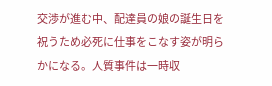交渉が進む中、配達員の娘の誕生日を祝うため必死に仕事をこなす姿が明らかになる。人質事件は一時収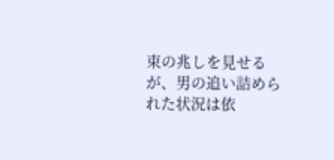束の兆しを見せるが、男の追い詰められた状況は依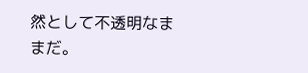然として不透明なままだ。